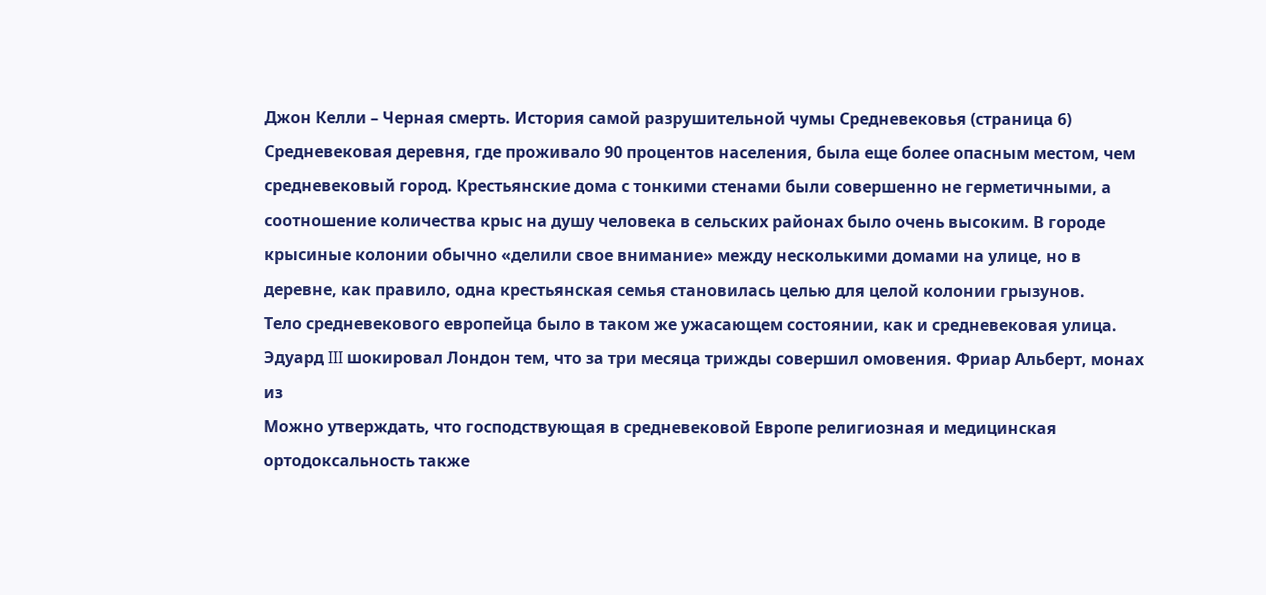Джон Келли – Черная смерть. История самой разрушительной чумы Средневековья (страница 6)
Средневековая деревня, где проживало 90 процентов населения, была еще более опасным местом, чем средневековый город. Крестьянские дома с тонкими стенами были совершенно не герметичными, а соотношение количества крыс на душу человека в сельских районах было очень высоким. В городе крысиные колонии обычно «делили свое внимание» между несколькими домами на улице, но в деревне, как правило, одна крестьянская семья становилась целью для целой колонии грызунов.
Тело средневекового европейца было в таком же ужасающем состоянии, как и средневековая улица. Эдуард III шокировал Лондон тем, что за три месяца трижды совершил омовения. Фриар Альберт, монах из
Можно утверждать, что господствующая в средневековой Европе религиозная и медицинская ортодоксальность также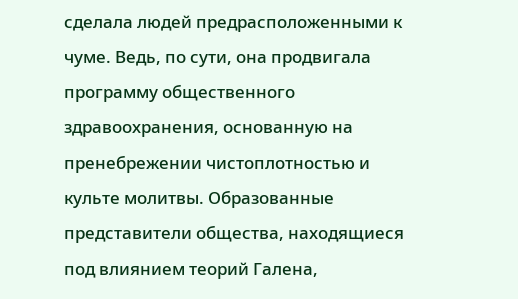сделала людей предрасположенными к чуме. Ведь, по сути, она продвигала программу общественного здравоохранения, основанную на пренебрежении чистоплотностью и культе молитвы. Образованные представители общества, находящиеся под влиянием теорий Галена,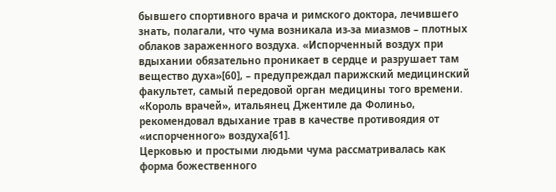бывшего спортивного врача и римского доктора, лечившего знать, полагали, что чума возникала из-за миазмов – плотных облаков зараженного воздуха. «Испорченный воздух при вдыхании обязательно проникает в сердце и разрушает там вещество духа»[60], – предупреждал парижский медицинский факультет, самый передовой орган медицины того времени. «Король врачей», итальянец Джентиле да Фолиньо, рекомендовал вдыхание трав в качестве противоядия от «испорченного» воздуха[61].
Церковью и простыми людьми чума рассматривалась как форма божественного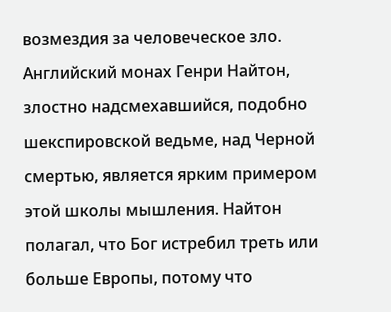возмездия за человеческое зло. Английский монах Генри Найтон, злостно надсмехавшийся, подобно шекспировской ведьме, над Черной смертью, является ярким примером этой школы мышления. Найтон полагал, что Бог истребил треть или больше Европы, потому что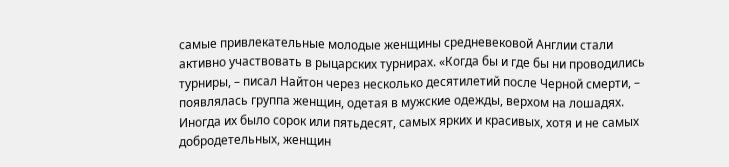самые привлекательные молодые женщины средневековой Англии стали активно участвовать в рыцарских турнирах. «Когда бы и где бы ни проводились турниры, – писал Найтон через несколько десятилетий после Черной смерти, – появлялась группа женщин, одетая в мужские одежды, верхом на лошадях. Иногда их было сорок или пятьдесят, самых ярких и красивых, хотя и не самых добродетельных, женщин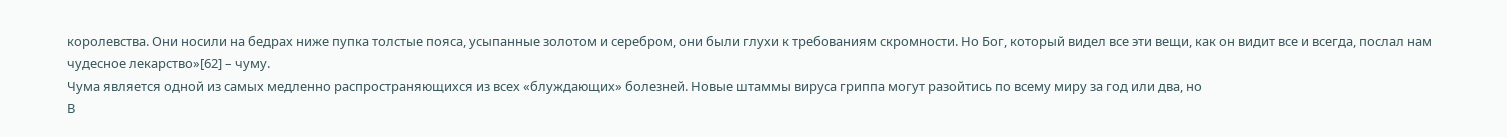королевства. Они носили на бедрах ниже пупка толстые пояса, усыпанные золотом и серебром, они были глухи к требованиям скромности. Но Бог, который видел все эти вещи, как он видит все и всегда, послал нам чудесное лекарство»[62] – чуму.
Чума является одной из самых медленно распространяющихся из всех «блуждающих» болезней. Новые штаммы вируса гриппа могут разойтись по всему миру за год или два, но
В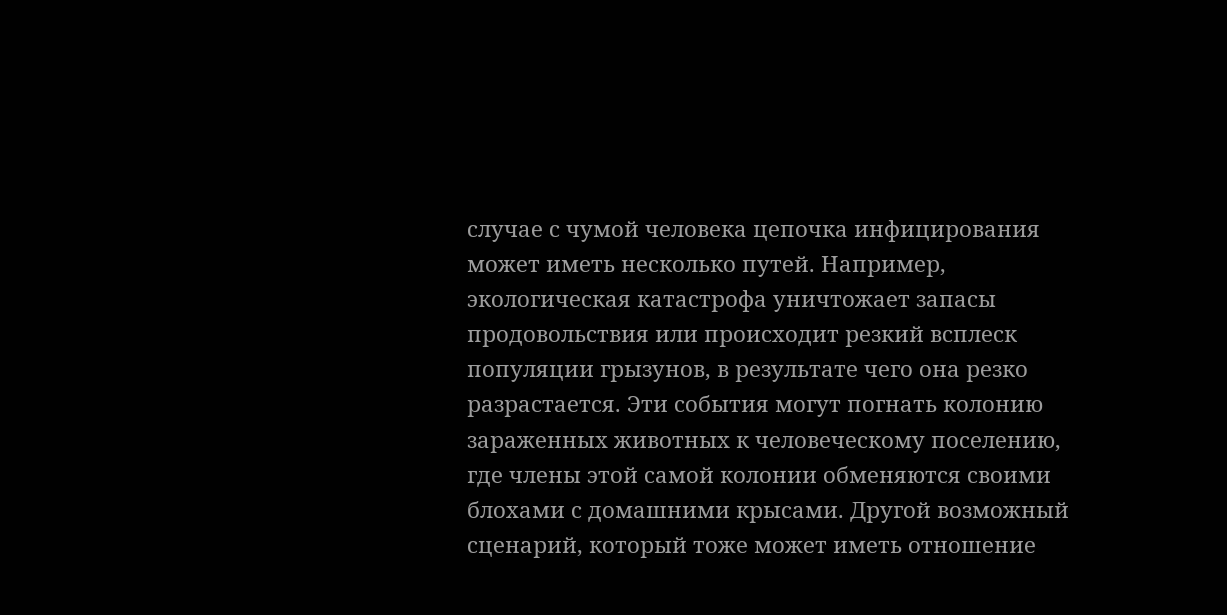случае с чумой человека цепочка инфицирования может иметь несколько путей. Например, экологическая катастрофа уничтожает запасы продовольствия или происходит резкий всплеск популяции грызунов, в результате чего она резко разрастается. Эти события могут погнать колонию зараженных животных к человеческому поселению, где члены этой самой колонии обменяются своими блохами с домашними крысами. Другой возможный сценарий, который тоже может иметь отношение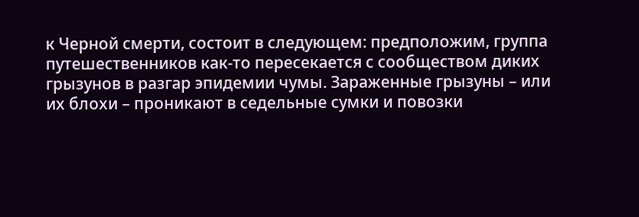к Черной смерти, состоит в следующем: предположим, группа путешественников как-то пересекается с сообществом диких грызунов в разгар эпидемии чумы. Зараженные грызуны – или их блохи – проникают в седельные сумки и повозки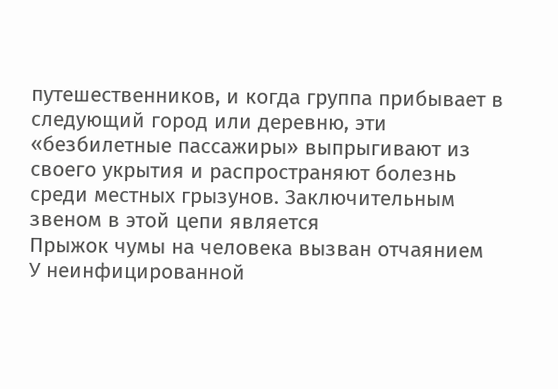путешественников, и когда группа прибывает в следующий город или деревню, эти «безбилетные пассажиры» выпрыгивают из своего укрытия и распространяют болезнь среди местных грызунов. Заключительным звеном в этой цепи является
Прыжок чумы на человека вызван отчаянием
У неинфицированной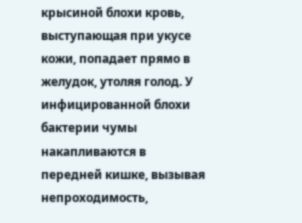крысиной блохи кровь, выступающая при укусе кожи, попадает прямо в желудок, утоляя голод. У инфицированной блохи бактерии чумы накапливаются в передней кишке, вызывая непроходимость,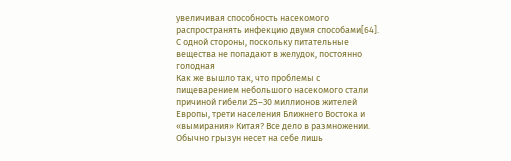увеличивая способность насекомого распространять инфекцию двумя способами[64]. С одной стороны, поскольку питательные вещества не попадают в желудок, постоянно голодная
Как же вышло так, что проблемы с пищеварением небольшого насекомого стали причиной гибели 25–30 миллионов жителей Европы, трети населения Ближнего Востока и «вымирания» Китая? Все дело в размножении. Обычно грызун несет на себе лишь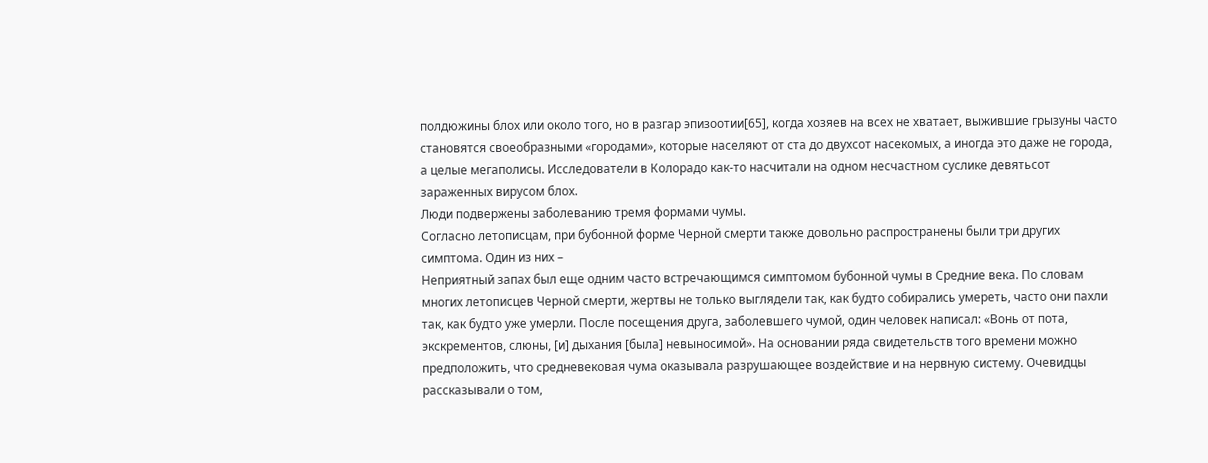полдюжины блох или около того, но в разгар эпизоотии[65], когда хозяев на всех не хватает, выжившие грызуны часто становятся своеобразными «городами», которые населяют от ста до двухсот насекомых, а иногда это даже не города, а целые мегаполисы. Исследователи в Колорадо как-то насчитали на одном несчастном суслике девятьсот зараженных вирусом блох.
Люди подвержены заболеванию тремя формами чумы.
Согласно летописцам, при бубонной форме Черной смерти также довольно распространены были три других симптома. Один из них –
Неприятный запах был еще одним часто встречающимся симптомом бубонной чумы в Средние века. По словам многих летописцев Черной смерти, жертвы не только выглядели так, как будто собирались умереть, часто они пахли так, как будто уже умерли. После посещения друга, заболевшего чумой, один человек написал: «Вонь от пота, экскрементов, слюны, [и] дыхания [была] невыносимой». На основании ряда свидетельств того времени можно предположить, что средневековая чума оказывала разрушающее воздействие и на нервную систему. Очевидцы рассказывали о том,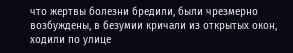что жертвы болезни бредили, были чрезмерно возбуждены, в безумии кричали из открытых окон, ходили по улице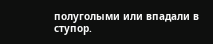полуголыми или впадали в ступор.